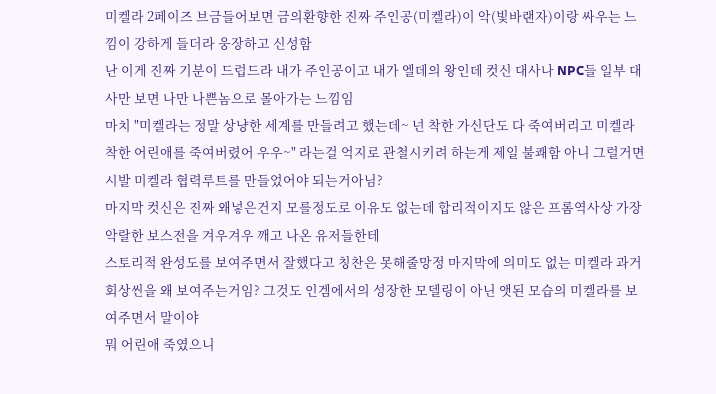미켈라 2페이즈 브금들어보면 금의환향한 진짜 주인공(미켈라)이 악(빛바랜자)이랑 싸우는 느낌이 강하게 들더라 웅장하고 신성함
난 이게 진짜 기분이 드럽드라 내가 주인공이고 내가 엘데의 왕인데 컷신 대사나 NPC들 일부 대사만 보면 나만 나쁜놈으로 몰아가는 느낌임
마치 "미켈라는 정말 상냥한 세계를 만들려고 했는데~ 넌 착한 가신단도 다 죽여버리고 미켈라 착한 어린애를 죽여버렸어 우우~" 라는걸 억지로 관철시키려 하는게 제일 불쾌함 아니 그럴거면 시발 미켈라 협력루트를 만들었어야 되는거아님?
마지막 컷신은 진짜 왜넣은건지 모를정도로 이유도 없는데 합리적이지도 않은 프롬역사상 가장 악랄한 보스전을 겨우겨우 깨고 나온 유저들한테
스토리적 완성도를 보여주면서 잘했다고 칭찬은 못해줄망정 마지막에 의미도 없는 미켈라 과거 회상씬을 왜 보여주는거임? 그것도 인겜에서의 성장한 모델링이 아닌 앳된 모습의 미켈라를 보여주면서 말이야
뭐 어린애 죽였으니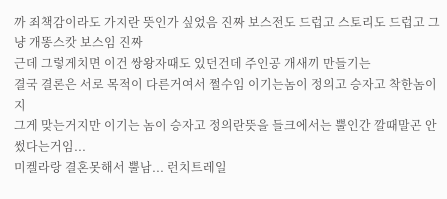까 죄책감이라도 가지란 뜻인가 싶었음 진짜 보스전도 드럽고 스토리도 드럽고 그냥 개똥스캇 보스임 진짜
근데 그렇게치면 이건 쌍왕자때도 있던건데 주인공 개새끼 만들기는
결국 결론은 서로 목적이 다른거여서 쩔수임 이기는놈이 정의고 승자고 착한놈이지
그게 맞는거지만 이기는 놈이 승자고 정의란뜻을 들크에서는 뿔인간 깔때말곤 안썼다는거임...
미켈라랑 결혼못해서 뿔남... 런치트레일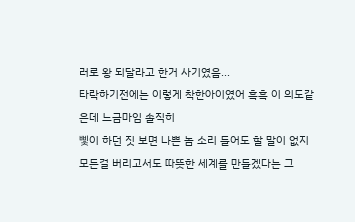러로 왕 되달라고 한거 사기였음...
타락하기전에는 이렇게 착한아이였어 흑흑 이 의도같은데 느금마임 솔직히
삧이 하던 짓 보면 나쁜 놈 소리 들어도 할 말이 없지
모든걸 버리고서도 따뜻한 세계를 만들겠다는 그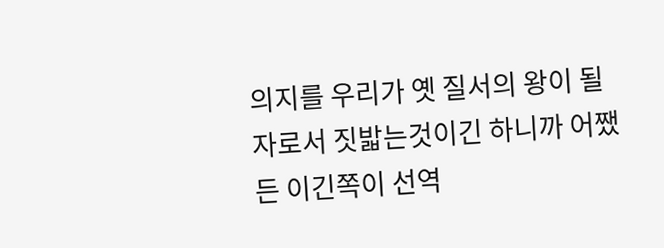의지를 우리가 옛 질서의 왕이 될 자로서 짓밟는것이긴 하니까 어쨌든 이긴쪽이 선역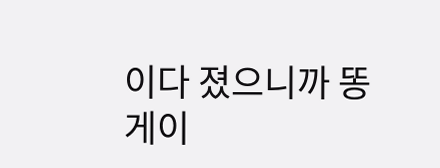이다 졌으니까 똥게이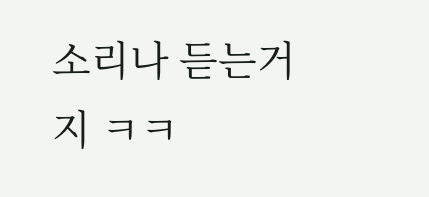소리나 듣는거지 ㅋㅋ